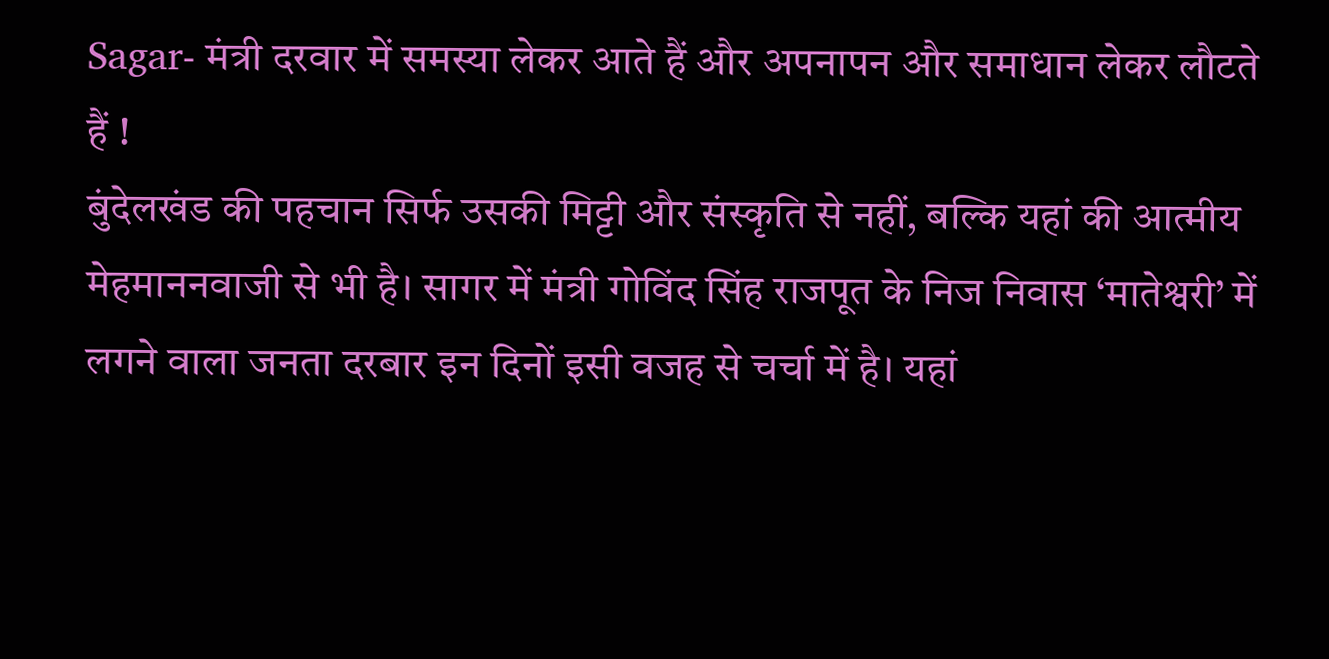Sagar- मंत्री दरवार में समस्या लेकर आते हैं और अपनापन और समाधान लेकर लौटते हैं !
बुंदेलखंड की पहचान सिर्फ उसकी मिट्टी और संस्कृति से नहीं, बल्कि यहां की आत्मीय मेहमाननवाजी से भी है। सागर में मंत्री गोविंद सिंह राजपूत के निज निवास ‘मातेश्वरी’ में लगने वाला जनता दरबार इन दिनों इसी वजह से चर्चा में है। यहां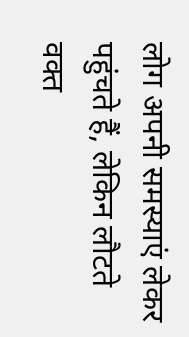लोग अपनी समस्याएं लेकर पहुंचते हैं, लेकिन लौटते वक्त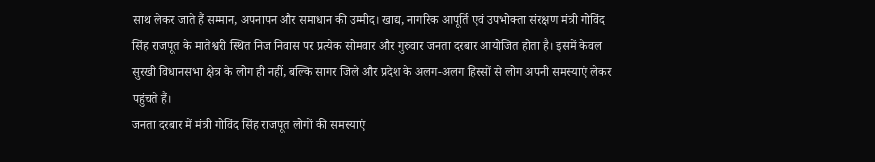साथ लेकर जाते हैं सम्मान, अपनापन और समाधान की उम्मीद। खाद्य, नागरिक आपूर्ति एवं उपभोक्ता संरक्षण मंत्री गोविंद सिंह राजपूत के मातेश्वरी स्थित निज निवास पर प्रत्येक सोमवार और गुरुवार जनता दरबार आयोजित होता है। इसमें केवल सुरखी विधानसभा क्षेत्र के लोग ही नहीं, बल्कि सागर जिले और प्रदेश के अलग-अलग हिस्सों से लोग अपनी समस्याएं लेकर पहुंचते हैं।
जनता दरबार में मंत्री गोविंद सिंह राजपूत लोगों की समस्याएं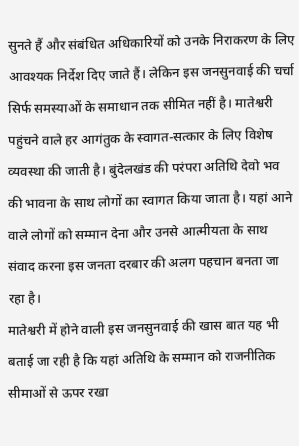सुनते हैं और संबंधित अधिकारियों को उनके निराकरण के लिए आवश्यक निर्देश दिए जाते हैं। लेकिन इस जनसुनवाई की चर्चा सिर्फ समस्याओं के समाधान तक सीमित नहीं है। मातेश्वरी पहुंचने वाले हर आगंतुक के स्वागत-सत्कार के लिए विशेष व्यवस्था की जाती है। बुंदेलखंड की परंपरा अतिथि देवो भव की भावना के साथ लोगों का स्वागत किया जाता है। यहां आने वाले लोगों को सम्मान देना और उनसे आत्मीयता के साथ संवाद करना इस जनता दरबार की अलग पहचान बनता जा रहा है।
मातेश्वरी में होने वाली इस जनसुनवाई की खास बात यह भी बताई जा रही है कि यहां अतिथि के सम्मान को राजनीतिक सीमाओं से ऊपर रखा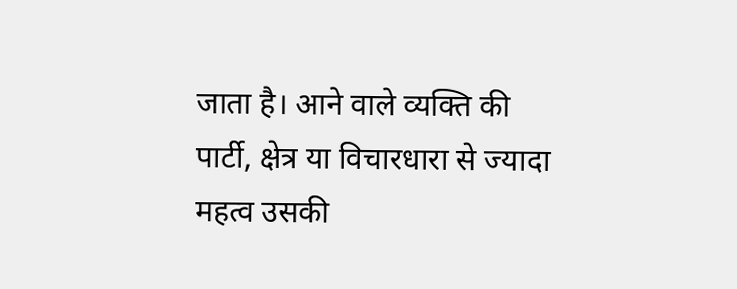जाता है। आने वाले व्यक्ति की पार्टी, क्षेत्र या विचारधारा से ज्यादा महत्व उसकी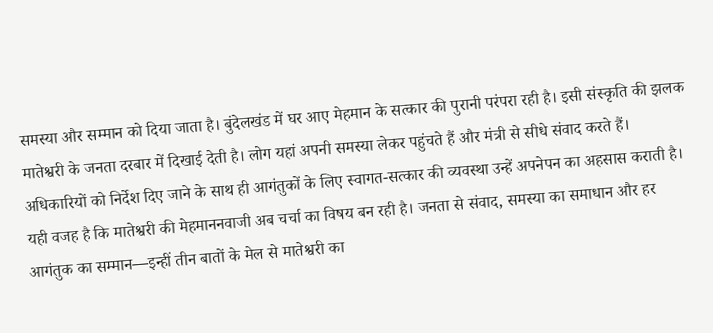समस्या और सम्मान को दिया जाता है। बुंदेलखंड में घर आए मेहमान के सत्कार की पुरानी परंपरा रही है। इसी संस्कृति की झलक मातेश्वरी के जनता दरबार में दिखाई देती है। लोग यहां अपनी समस्या लेकर पहुंचते हैं और मंत्री से सीधे संवाद करते हैं।
अधिकारियों को निर्देश दिए जाने के साथ ही आगंतुकों के लिए स्वागत-सत्कार की व्यवस्था उन्हें अपनेपन का अहसास कराती है। यही वजह है कि मातेश्वरी की मेहमाननवाजी अब चर्चा का विषय बन रही है। जनता से संवाद, समस्या का समाधान और हर आगंतुक का सम्मान—इन्हीं तीन बातों के मेल से मातेश्वरी का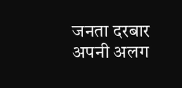जनता दरबार अपनी अलग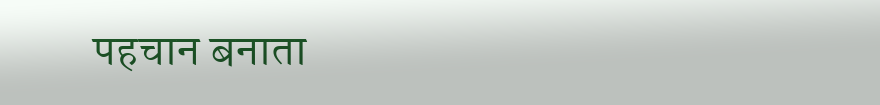पहचान बनाता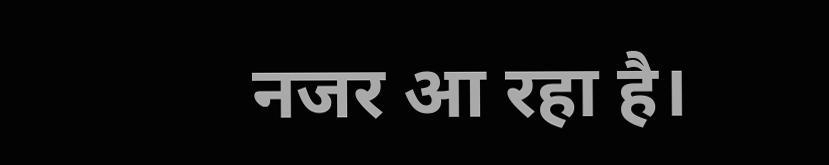नजर आ रहा है।